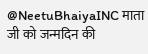@NeetuBhaiyaINC माता जी को जन्मदिन की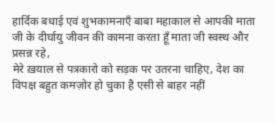हार्दिक बधाई एवं शुभकामनाएँ बाबा महाकाल से आपकी माता जी के दीर्घायु जीवन की कामना करता हूँ माता जी स्वस्थ और प्रसन्न रहे,
मेरे ख़याल से पत्रकारो को सड़क पर उतरना चाहिए, देश का विपक्ष बहुत कमज़ोर हो चुका है एसी से बाहर नहीं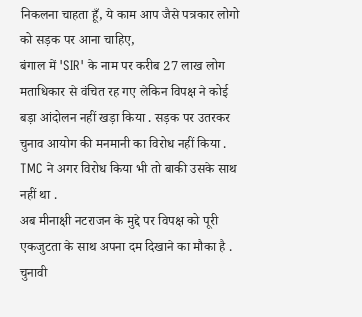निकलना चाहता हूँ, ये काम आप जैसे पत्रकार लोगो को सड़क पर आना चाहिए,
बंगाल में 'SIR' के नाम पर करीब 27 लाख लोग मताधिकार से वंचित रह गए लेकिन विपक्ष ने कोई बड़ा आंदोलन नहीं खड़ा किया . सड़क पर उतरकर चुनाव आयोग की मनमानी का विरोध नहीं किया . TMC ने अगर विरोध किया भी तो बाकी उसके साथ नहीं था .
अब मीनाक्षी नटराजन के मुद्दे पर विपक्ष को पूरी एकजुटता के साथ अपना दम दिखाने का मौका है . चुनावी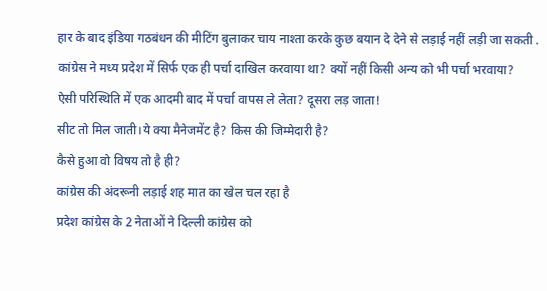हार के बाद इंडिया गठबंधन की मीटिंग बुलाकर चाय नाश्ता करके कुछ बयान दे देने से लड़ाई नहीं लड़ी जा सकती .
कांग्रेस ने मध्य प्रदेश में सिर्फ एक ही पर्चा दाखिल करवाया था? क्यों नहीं किसी अन्य को भी पर्चा भरवाया?
ऐसी परिस्थिति में एक आदमी बाद में पर्चा वापस ले लेता? दूसरा लड़ जाता!
सीट तो मिल जाती।ये क्या मैनेजमेंट है? किस की जिम्मेदारी है?
कैसे हुआ वो विषय तो है ही?
कांग्रेस की अंदरूनी लड़ाई शह मात का खेल चल रहा है
प्रदेश कांग्रेस के 2 नेताओं ने दिल्ली कांग्रेस को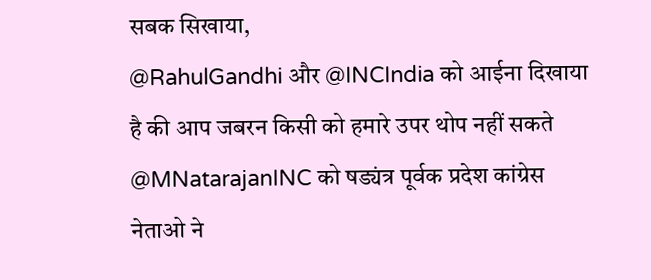सबक सिखाया,
@RahulGandhi और @INCIndia को आईना दिखाया है की आप जबरन किसी को हमारे उपर थोप नहीं सकते
@MNatarajanINC को षड्यंत्र पूर्वक प्रदेश कांग्रेस नेताओ ने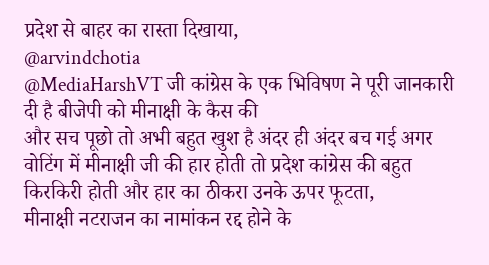प्रदेश से बाहर का रास्ता दिखाया,
@arvindchotia
@MediaHarshVT जी कांग्रेस के एक भिविषण ने पूरी जानकारी दी है बीजेपी को मीनाक्षी के कैस की
और सच पूछो तो अभी बहुत खुश है अंदर ही अंदर बच गई अगर वोटिंग में मीनाक्षी जी की हार होती तो प्रदेश कांग्रेस की बहुत किरकिरी होती और हार का ठीकरा उनके ऊपर फूटता,
मीनाक्षी नटराजन का नामांकन रद्द होने के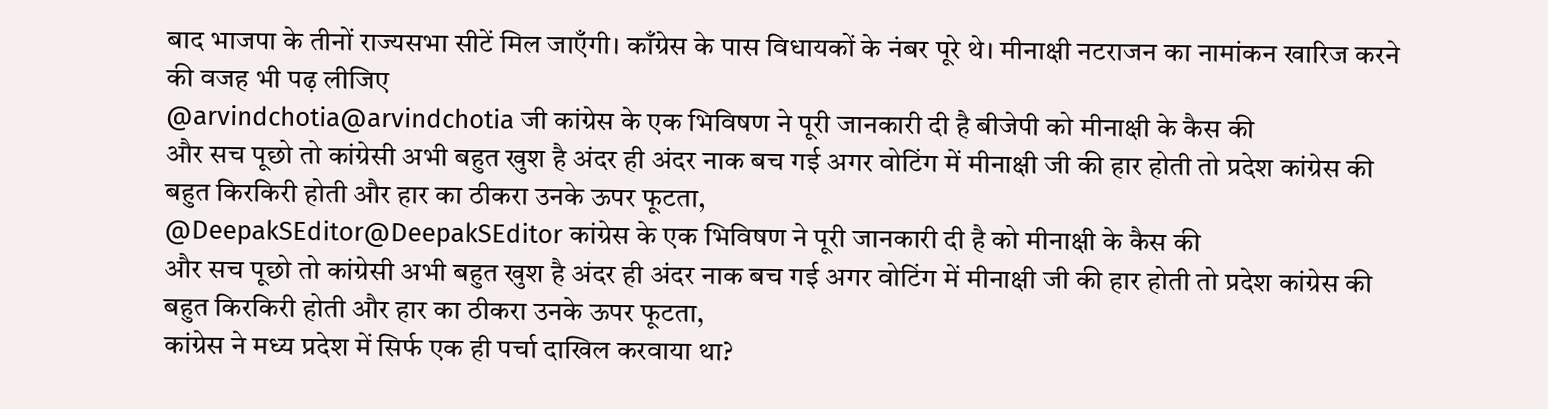बाद भाजपा के तीनों राज्यसभा सीटें मिल जाएँगी। काँग्रेस के पास विधायकों के नंबर पूरे थे। मीनाक्षी नटराजन का नामांकन खारिज करने की वजह भी पढ़ लीजिए
@arvindchotia@arvindchotia जी कांग्रेस के एक भिविषण ने पूरी जानकारी दी है बीजेपी को मीनाक्षी के कैस की
और सच पूछो तो कांग्रेसी अभी बहुत खुश है अंदर ही अंदर नाक बच गई अगर वोटिंग में मीनाक्षी जी की हार होती तो प्रदेश कांग्रेस की बहुत किरकिरी होती और हार का ठीकरा उनके ऊपर फूटता,
@DeepakSEditor@DeepakSEditor कांग्रेस के एक भिविषण ने पूरी जानकारी दी है को मीनाक्षी के कैस की
और सच पूछो तो कांग्रेसी अभी बहुत खुश है अंदर ही अंदर नाक बच गई अगर वोटिंग में मीनाक्षी जी की हार होती तो प्रदेश कांग्रेस की बहुत किरकिरी होती और हार का ठीकरा उनके ऊपर फूटता,
कांग्रेस ने मध्य प्रदेश में सिर्फ एक ही पर्चा दाखिल करवाया था?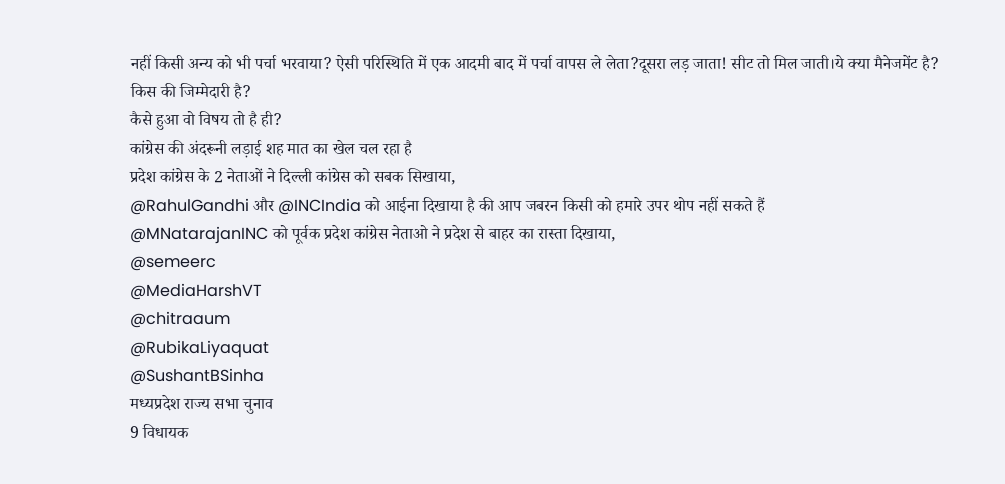नहीं किसी अन्य को भी पर्चा भरवाया? ऐसी परिस्थिति में एक आदमी बाद में पर्चा वापस ले लेता?दूसरा लड़ जाता! सीट तो मिल जाती।ये क्या मैनेजमेंट है? किस की जिम्मेदारी है?
कैसे हुआ वो विषय तो है ही?
कांग्रेस की अंदरूनी लड़ाई शह मात का खेल चल रहा है
प्रदेश कांग्रेस के 2 नेताओं ने दिल्ली कांग्रेस को सबक सिखाया,
@RahulGandhi और @INCIndia को आईना दिखाया है की आप जबरन किसी को हमारे उपर थोप नहीं सकते हैं
@MNatarajanINC को पूर्वक प्रदेश कांग्रेस नेताओ ने प्रदेश से बाहर का रास्ता दिखाया,
@semeerc
@MediaHarshVT
@chitraaum
@RubikaLiyaquat
@SushantBSinha
मध्यप्रदेश राज्य सभा चुनाव
9 विधायक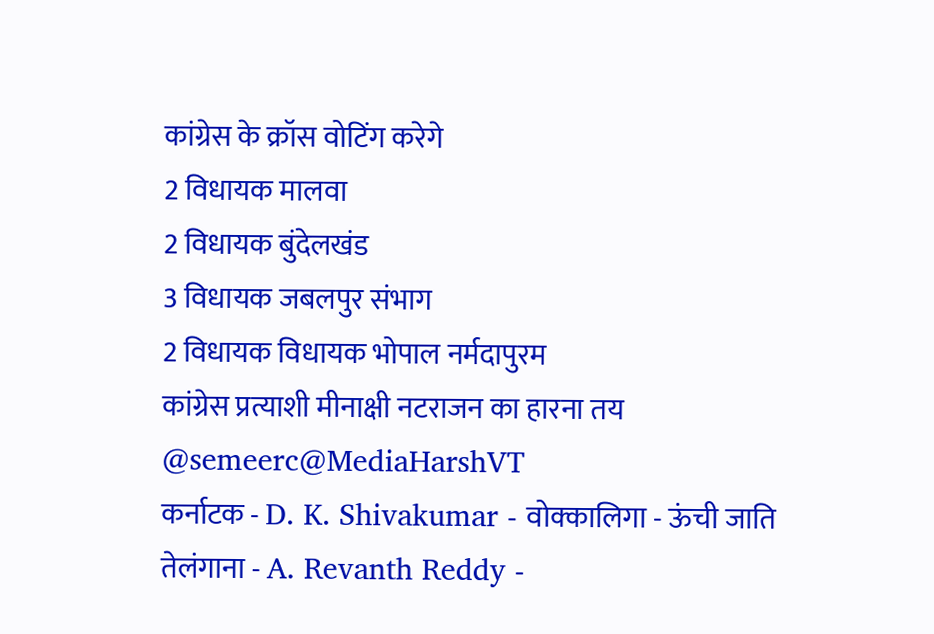कांग्रेस के क्रॉस वोटिंग करेगे
2 विधायक मालवा
2 विधायक बुंदेलखंड
3 विधायक जबलपुर संभाग
2 विधायक विधायक भोपाल नर्मदापुरम
कांग्रेस प्रत्याशी मीनाक्षी नटराजन का हारना तय
@semeerc@MediaHarshVT
कर्नाटक - D. K. Shivakumar - वोक्कालिगा - ऊंची जाति
तेलंगाना - A. Revanth Reddy -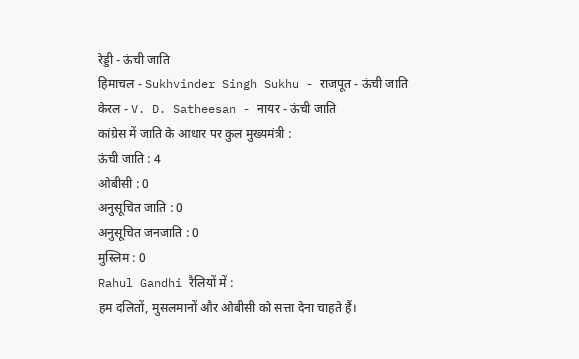रेड्डी - ऊंची जाति
हिमाचल - Sukhvinder Singh Sukhu - राजपूत - ऊंची जाति
केरल - V. D. Satheesan - नायर - ऊंची जाति
कांग्रेस में जाति के आधार पर कुल मुख्यमंत्री :
ऊंची जाति : 4
ओबीसी : 0
अनुसूचित जाति : 0
अनुसूचित जनजाति : 0
मुस्लिम : 0
Rahul Gandhi रैलियों में :
हम दलितों, मुसलमानों और ओबीसी को सत्ता देना चाहते हैं।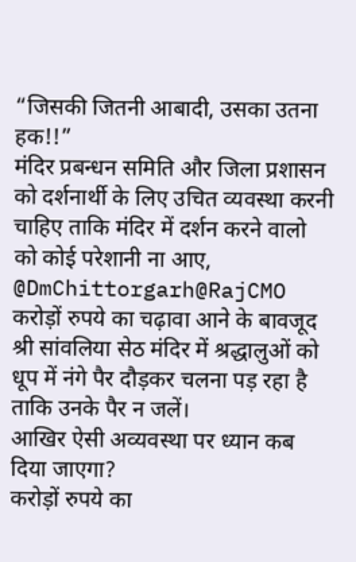“जिसकी जितनी आबादी, उसका उतना हक!!”
मंदिर प्रबन्धन समिति और जिला प्रशासन को दर्शनार्थी के लिए उचित व्यवस्था करनी चाहिए ताकि मंदिर में दर्शन करने वालो को कोई परेशानी ना आए,
@DmChittorgarh@RajCMO
करोड़ों रुपये का चढ़ावा आने के बावजूद श्री सांवलिया सेठ मंदिर में श्रद्धालुओं को धूप में नंगे पैर दौड़कर चलना पड़ रहा है ताकि उनके पैर न जलें।
आखिर ऐसी अव्यवस्था पर ध्यान कब दिया जाएगा?
करोड़ों रुपये का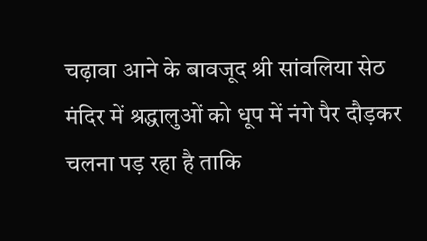चढ़ावा आने के बावजूद श्री सांवलिया सेठ मंदिर में श्रद्धालुओं को धूप में नंगे पैर दौड़कर चलना पड़ रहा है ताकि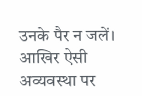उनके पैर न जलें।
आखिर ऐसी अव्यवस्था पर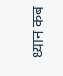ध्यान कब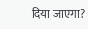दिया जाएगा?